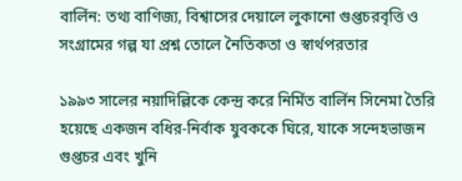বার্লিন: তথ্য বাণিজ্য, বিশ্বাসের দেয়ালে লুকানো গুপ্তচরবৃত্তি ও সংগ্রামের গল্প যা প্রশ্ন তোলে নৈতিকতা ও স্বার্থপরতার

১৯৯৩ সালের নয়াদিল্লিকে কেন্দ্র করে নির্মিত বার্লিন সিনেমা তৈরি হয়েছে একজন বধির-নির্বাক যুবককে ঘিরে, যাকে সন্দেহভাজন গুপ্তচর এবং খুনি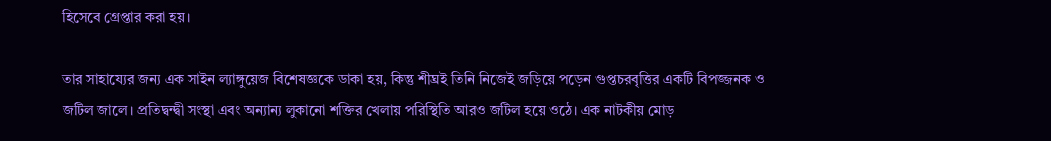হিসেবে গ্রেপ্তার করা হয়।

তার সাহায্যের জন্য এক সাইন ল্যাঙ্গুয়েজ বিশেষজ্ঞকে ডাকা হয়, কিন্তু শীঘ্রই তিনি নিজেই জড়িয়ে পড়েন গুপ্তচরবৃত্তির একটি বিপজ্জনক ও জটিল জালে। প্রতিদ্বন্দ্বী সংস্থা এবং অন্যান্য লুকানো শক্তির খেলায় পরিস্থিতি আরও জটিল হয়ে ওঠে। এক নাটকীয় মোড়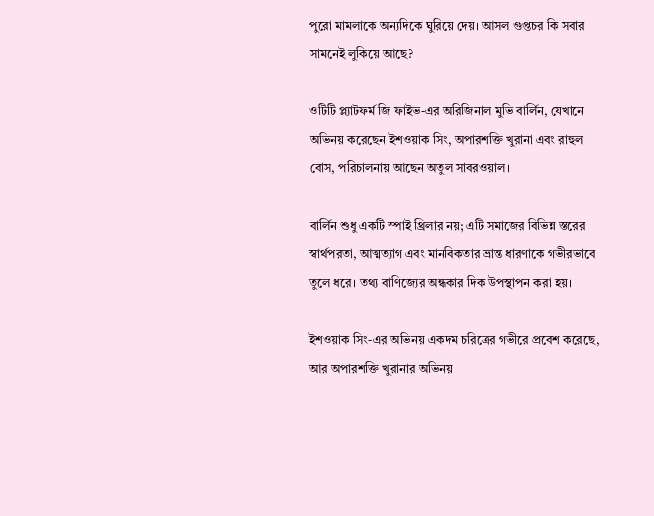পুরো মামলাকে অন্যদিকে ঘুরিয়ে দেয়। আসল গুপ্তচর কি সবার সামনেই লুকিয়ে আছে?

ওটিটি প্ল্যাটফর্ম জি ফাইভ-এর অরিজিনাল মুভি বার্লিন, যেখানে অভিনয় করেছেন ইশওয়াক সিং, অপারশক্তি খুরানা এবং রাহুল বোস, পরিচালনায় আছেন অতুল সাবরওয়াল।

বার্লিন শুধু একটি স্পাই থ্রিলার নয়; এটি সমাজের বিভিন্ন স্তরের স্বার্থপরতা, আত্মত্যাগ এবং মানবিকতার ভ্রান্ত ধারণাকে গভীরভাবে তুলে ধরে। তথ্য বাণিজ্যের অন্ধকার দিক উপস্থাপন করা হয়।

ইশওয়াক সিং-এর অভিনয় একদম চরিত্রের গভীরে প্রবেশ করেছে, আর অপারশক্তি খুরানার অভিনয়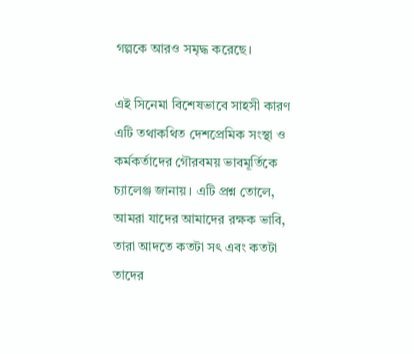গল্পকে আরও সমৃদ্ধ করেছে।

এই সিনেমা বিশেষভাবে সাহসী কারণ এটি তথাকথিত দেশপ্রেমিক সংস্থা ও কর্মকর্তাদের গৌরবময় ভাবমূর্তিকে চ্যালেঞ্জ জানায়। এটি প্রশ্ন তোলে, আমরা যাদের আমাদের রক্ষক ভাবি, তারা আদতে কতটা সৎ এবং কতটা তাদের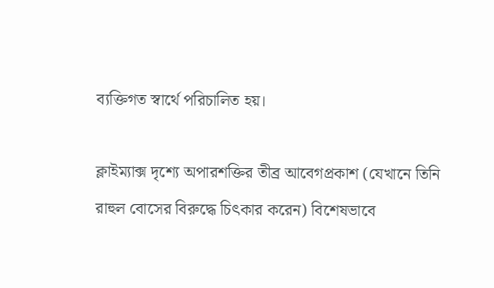ব্যক্তিগত স্বার্থে পরিচালিত হয়।

ক্লাইম্যাক্স দৃশ্যে অপারশক্তির তীব্র আবেগপ্রকাশ (যেখানে তিনি রাহুল বোসের বিরুদ্ধে চিৎকার করেন) বিশেষভাবে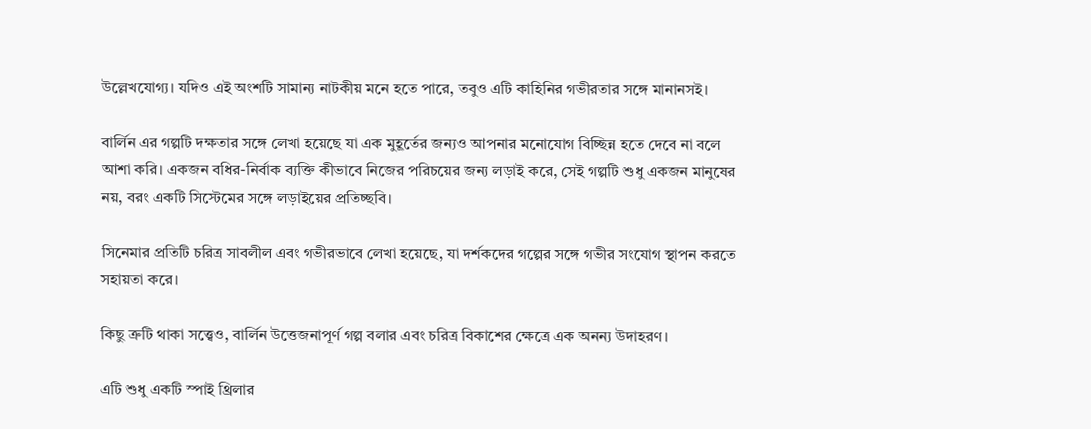উল্লেখযোগ্য। যদিও এই অংশটি সামান্য নাটকীয় মনে হতে পারে, তবুও এটি কাহিনির গভীরতার সঙ্গে মানানসই।

বার্লিন এর গল্পটি দক্ষতার সঙ্গে লেখা হয়েছে যা এক মুহূর্তের জন্যও আপনার মনোযোগ বিচ্ছিন্ন হতে দেবে না বলে আশা করি। একজন বধির-নির্বাক ব্যক্তি কীভাবে নিজের পরিচয়ের জন্য লড়াই করে, সেই গল্পটি শুধু একজন মানুষের নয়, বরং একটি সিস্টেমের সঙ্গে লড়াইয়ের প্রতিচ্ছবি।

সিনেমার প্রতিটি চরিত্র সাবলীল এবং গভীরভাবে লেখা হয়েছে, যা দর্শকদের গল্পের সঙ্গে গভীর সংযোগ স্থাপন করতে সহায়তা করে।

কিছু ত্রুটি থাকা সত্ত্বেও, বার্লিন উত্তেজনাপূর্ণ গল্প বলার এবং চরিত্র বিকাশের ক্ষেত্রে এক অনন্য উদাহরণ।

এটি শুধু একটি স্পাই থ্রিলার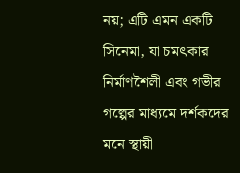নয়; এটি এমন একটি সিনেমা, যা চমৎকার নির্মাণশৈলী এবং গভীর গল্পের মাধ্যমে দর্শকদের মনে স্থায়ী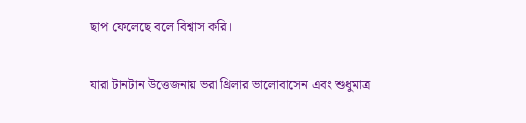ছাপ ফেলেছে বলে বিশ্বাস করি।

যারা টানটান উত্তেজনায় ভরা থ্রিলার ভালোবাসেন এবং শুধুমাত্র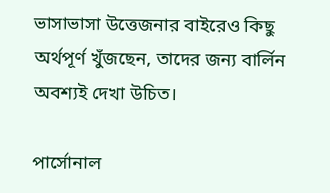ভাসাভাসা উত্তেজনার বাইরেও কিছু অর্থপূর্ণ খুঁজছেন, তাদের জন্য বার্লিন অবশ্যই দেখা উচিত।

পার্সোনাল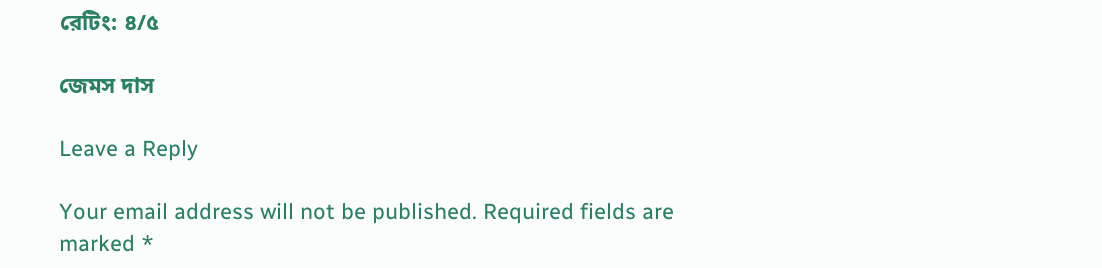রেটিং: ৪/৫

জেমস দাস

Leave a Reply

Your email address will not be published. Required fields are marked *